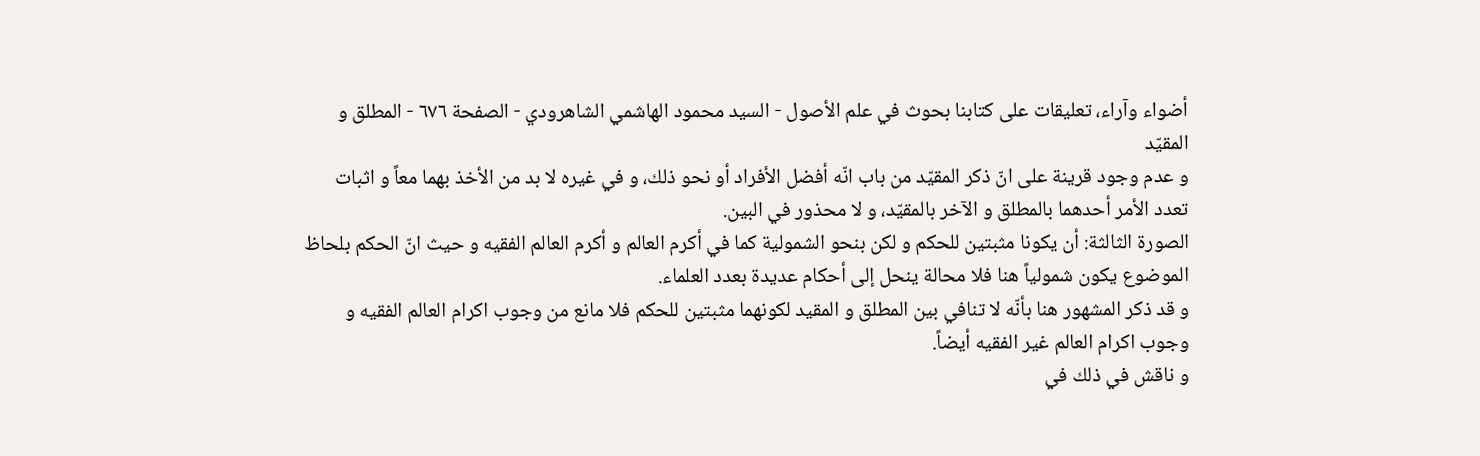أضواء وآراء، تعليقات على كتابنا بحوث في علم الأصول - السيد محمود الهاشمي الشاهرودي - الصفحة ٦٧٦ - المطلق و المقيّد
و عدم وجود قرينة على انّ ذكر المقيّد من باب انّه أفضل الأفراد أو نحو ذلك، و في غيره لا بد من الأخذ بهما معاً و اثبات تعدد الأمر أحدهما بالمطلق و الآخر بالمقيّد، و لا محذور في البين.
الصورة الثالثة: أن يكونا مثبتين للحكم و لكن بنحو الشمولية كما في أكرم العالم و أكرم العالم الفقيه و حيث انّ الحكم بلحاظ الموضوع يكون شمولياً هنا فلا محالة ينحل إلى أحكام عديدة بعدد العلماء.
و قد ذكر المشهور هنا بأنّه لا تنافي بين المطلق و المقيد لكونهما مثبتين للحكم فلا مانع من وجوب اكرام العالم الفقيه و وجوب اكرام العالم غير الفقيه أيضاً.
و ناقش في ذلك في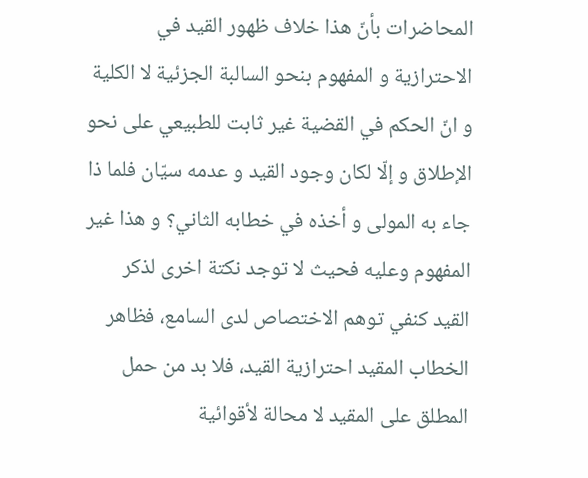المحاضرات بأنّ هذا خلاف ظهور القيد في الاحترازية و المفهوم بنحو السالبة الجزئية لا الكلية و انّ الحكم في القضية غير ثابت للطبيعي على نحو الإطلاق و إلّا لكان وجود القيد و عدمه سيّان فلما ذا جاء به المولى و أخذه في خطابه الثاني؟ و هذا غير المفهوم وعليه فحيث لا توجد نكتة اخرى لذكر القيد كنفي توهم الاختصاص لدى السامع، فظاهر الخطاب المقيد احترازية القيد، فلا بد من حمل المطلق على المقيد لا محالة لأقوائية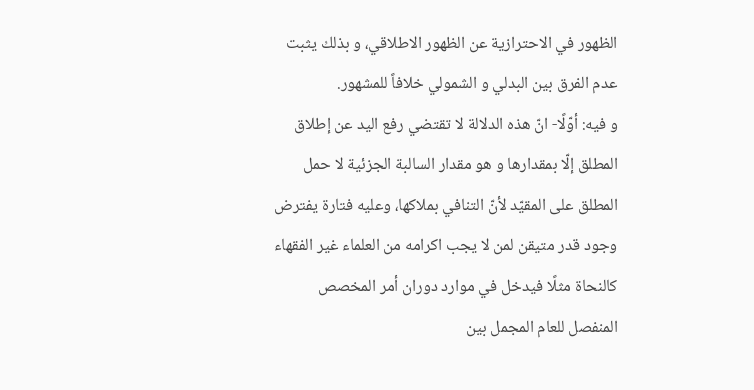الظهور في الاحترازية عن الظهور الاطلاقي، و بذلك يثبت عدم الفرق بين البدلي و الشمولي خلافاً للمشهور.
و فيه: أوّلًا- انّ هذه الدلالة لا تقتضي رفع اليد عن إطلاق المطلق إلّا بمقدارها و هو مقدار السالبة الجزئية لا حمل المطلق على المقيّد لأنّ التنافي بملاكها، وعليه فتارة يفترض وجود قدر متيقن لمن لا يجب اكرامه من العلماء غير الفقهاء كالنحاة مثلًا فيدخل في موارد دوران أمر المخصص المنفصل للعام المجمل بين